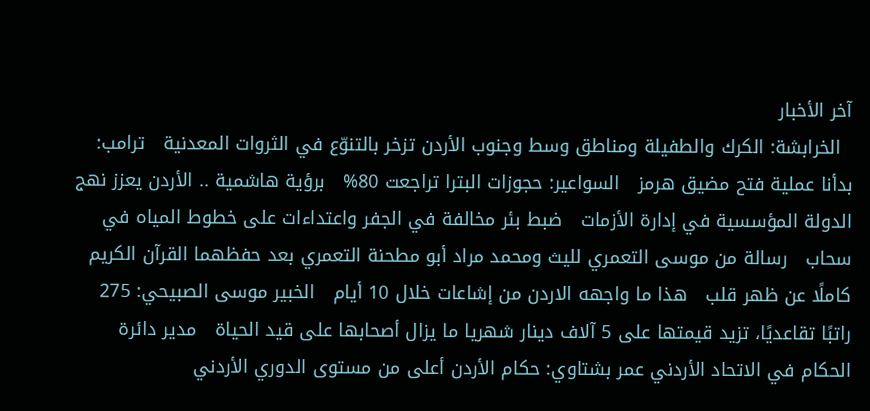آخر الأخبار
  الخرابشة: الكرك والطفيلة ومناطق وسط وجنوب الأردن تزخر بالتنوّع في الثروات المعدنية   ترامب: بدأنا عملية فتح مضيق هرمز   السواعير: حجوزات البترا تراجعت 80%   برؤية هاشمية .. الأردن يعزز نهج الدولة المؤسسية في إدارة الأزمات   ضبط بئر مخالفة في الجفر واعتداءات على خطوط المياه في سحاب   رسالة من موسى التعمري لليث ومحمد مراد أبو مطحنة التعمري بعد حفظهما القرآن الكريم كاملًا عن ظهر قلب   هذا ما واجهه الاردن من إشاعات خلال 10 أيام   الخبير موسى الصبيحي: 275 راتبًا تقاعديًا، تزيد قيمتها على 5 آلاف دينار شهريا ما يزال أصحابها على قيد الحياة   مدير دائرة الحكام في الاتحاد الأردني عمر بشتاوي: حكام الأردن أعلى من مستوى الدوري الأردني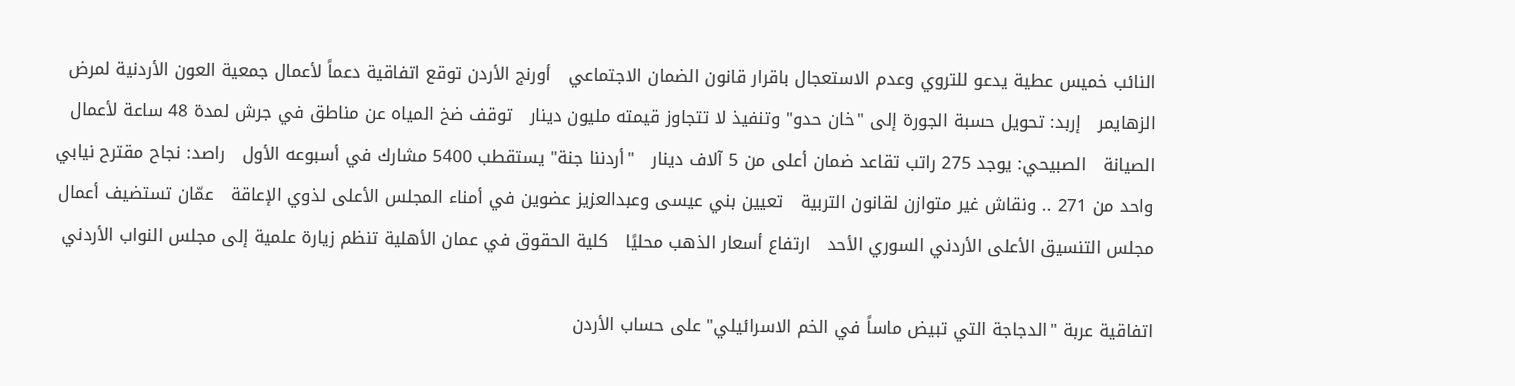النائب خميس عطية يدعو للتروي وعدم الاستعجال باقرار قانون الضمان الاجتماعي   أورنج الأردن توقع اتفاقية دعماً لأعمال جمعية العون الأردنية لمرض الزهايمر   إربد: تحويل حسبة الجورة إلى "خان حدو" وتنفيذ لا تتجاوز قيمته مليون دينار   توقف ضخ المياه عن مناطق في جرش لمدة 48 ساعة لأعمال الصيانة   الصبيحي: يوجد 275 راتب تقاعد ضمان أعلى من 5 آلاف دينار   "أردننا جنة" يستقطب 5400 مشارك في أسبوعه الأول   راصد: نجاح مقترح نيابي واحد من 271 .. ونقاش غير متوازن لقانون التربية   تعيين بني عيسى وعبدالعزيز عضوين في أمناء المجلس الأعلى لذوي الإعاقة   عمّان تستضيف أعمال مجلس التنسيق الأعلى الأردني السوري الأحد   ارتفاع أسعار الذهب محليًا   كلية الحقوق في عمان الأهلية تنظم زيارة علمية إلى مجلس النواب الأردني

اتفاقية عربة "الدجاجة التي تبيض ماساً في الخم الاسرائيلي" على حساب الأردن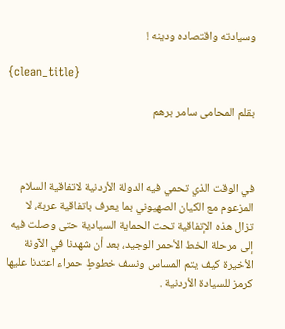وسيادته واقتصاده ودينه !

{clean_title}

بقلم المحامى سامر برهم



في الوقت الذي تحمي فيه الدولة الأردنية لاتفاقية السلام المزعوم مع الكيان الصهيوني بما يعرف باتفاقية عربة، لا تزال هذه الإتفاقية تحت الحماية السيادية حتى وصلت فيه إلى مرحلة الخط الأحمر الوجيد، بعد أن شهدنا في الآونة الأخيرة كيف يتم المساس ونسف خطوطٍ حمراء اعتدنا عليها كرمز للسيادة الأردنية .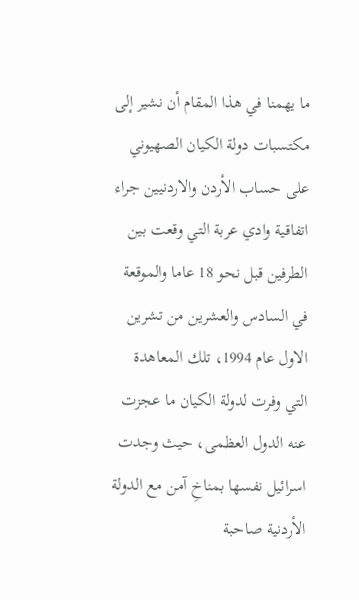ما يهمنا في هذا المقام أن نشير إلى مكتسبات دولة الكيان الصهيوني على حساب الأردن والاردنيين جراء اتفاقية وادي عربة التي وقعت بين الطرفين قبل نحو 18 عاما والموقعة في السادس والعشرين من تشرين الاول عام 1994، تلك المعاهدة التي وفرت لدولة الكيان ما عجزت عنه الدول العظمى، حيث وجدت اسرائيل نفسها بمناخِ آمن مع الدولة الأردنية صاحبة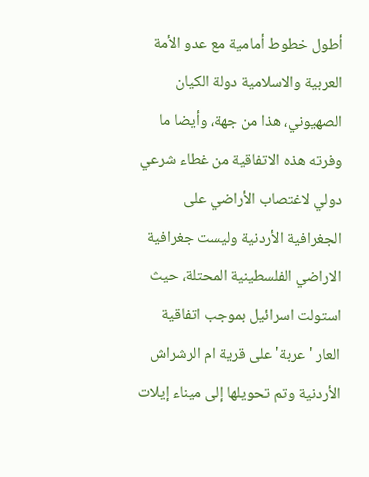أطول خطوط أمامية مع عدو الأمة العربية والاسلامية دولة الكيان الصهيوني، هذا من جهة، وأيضا ما وفرته هذه الاتفاقية من غطاء شرعي دولي لاغتصاب الأراضي على الجغرافية الأردنية وليست جغرافية الاراضي الفلسطينية المحتلة، حيث استولت اسرائيل بموجب اتفاقية العار 'عربة' على قرية ام الرشراش الأردنية وتم تحويلها إلى ميناء إيلات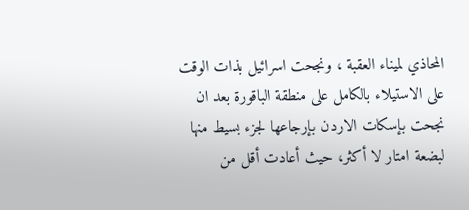المحاذي لميناء العقبة ، ونجحت اسرائيل بذات الوقت على الاستيلاء بالكامل على منطقة الباقورة بعد ان نجحت بإسكات الاردن بإرجاعها لجزء بسيط منها لبضعة امتار لا أكثر، حيث أعادت أقل من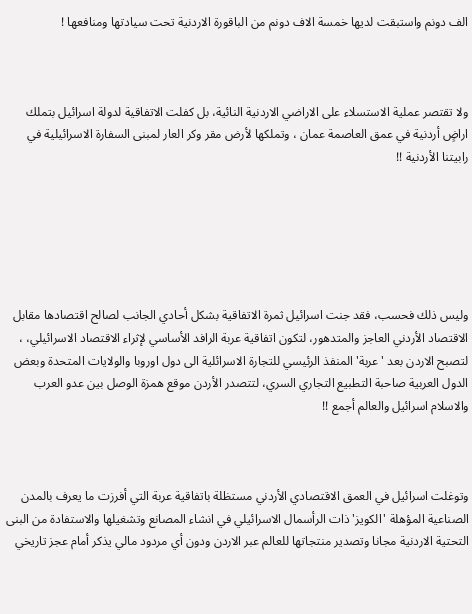الف دونم واستبقت لديها خمسة الاف دونم من الباقورة الاردنية تحت سيادتها ومنافعها !



ولا تقتصر عملية الاستسلاء على الاراضي الاردنية النائية، بل كفلت الاتفاقية لدولة اسرائيل بتملك اراضٍ أردنية في عمق العاصمة عمان ، وتملكها لأرض مقر وكر العار لمبنى السفارة الاسرائيلية في رابيتنا الأردنية !!






وليس ذلك فحسب، فقد جنت اسرائيل ثمرة الاتفاقية بشكل أحادي الجانب لصالح اقتصادها مقابل الاقتصاد الأردني العاجز والمتدهور، لتكون اتفاقية عربة الرافد الأساسي لإثراء الاقتصاد الاسرائيلي، ، لتصبح الاردن بعد 'عربة' المنفذ الرئيسي للتجارة الاسرائلية الى دول اوروبا والولايات المتحدة وبعض الدول العربية صاحبة التطبيع التجاري السري، لتتصدر الأردن موقع همزة الوصل بين عدو العرب والاسلام اسرائيل والعالم أجمع !!



وتوغلت اسرائيل في العمق الاقتصادي الأردني مستظلة باتفاقية عربة التي أفرزت ما يعرف بالمدن الصناعية المؤهلة 'الكويز' ذات الرأسمال الاسرائيلي في انشاء المصانع وتشغيلها والاستفادة من البنى التحتية الاردنية مجانا وتصدير منتجاتها للعالم عبر الاردن ودون أي مردود مالي يذكر أمام عجز تاريخي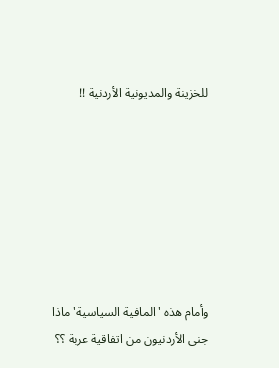للخزينة والمديونية الأردنية !!







وأمام هذه 'المافية السياسية' ماذا جنى الأردنيون من اتفاقية عربة ؟؟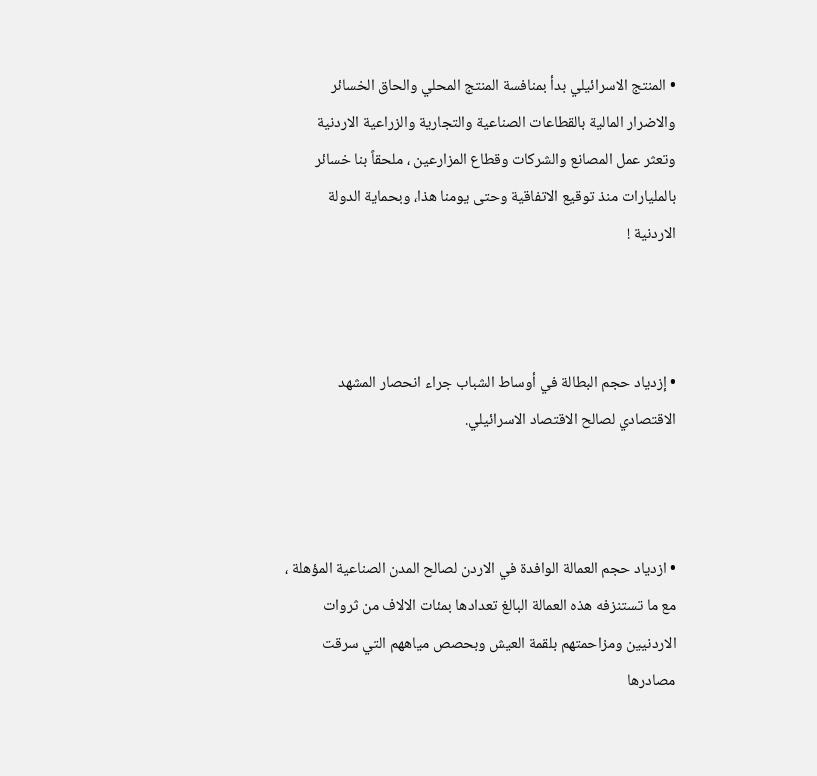• المنتج الاسرائيلي بدأ بمنافسة المنتج المحلي والحاق الخسائر والاضرار المالية بالقطاعات الصناعية والتجارية والزراعية الاردنية وتعثر عمل المصانع والشركات وقطاع المزارعين ، ملحقاً بنا خسائر بالمليارات منذ توقيع الاتفاقية وحتى يومنا هذا، وبحماية الدولة الاردنية !



• إزدياد حجم البطالة في أوساط الشباب جراء انحصار المشهد الاقتصادي لصالح الاقتصاد الاسرائيلي.



• ازدياد حجم العمالة الوافدة في الاردن لصالح المدن الصناعية المؤهلة ، مع ما تستنزفه هذه العمالة البالغ تعدادها بمئات الالاف من ثروات الاردنيين ومزاحمتهم بلقمة العيش وبحصص مياههم التي سرقت مصادرها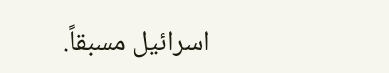اسرائيل مسبقاً.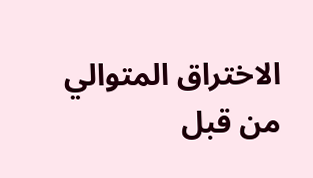الاختراق المتوالي من قبل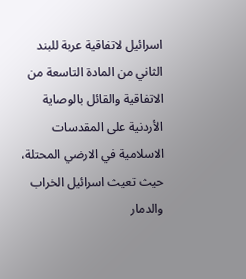اسرائيل لاتفاقية عربة للبند الثاني من المادة التاسعة من الاتفاقية والقائل بالوصاية الأردنية على المقدسات الاسلامية في الارضي المحتلة، حيث تعيث اسرائيل الخراب والدمار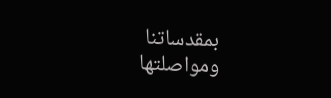بمقدساتنا ومواصلتها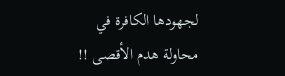لجهودها الكافرة في محاولة هدم الأقصى !!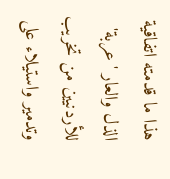هذا ما قدمته اتفاقية الذل والعار 'عربة' للأردنيين من تخريب وتدمير واستيلاء على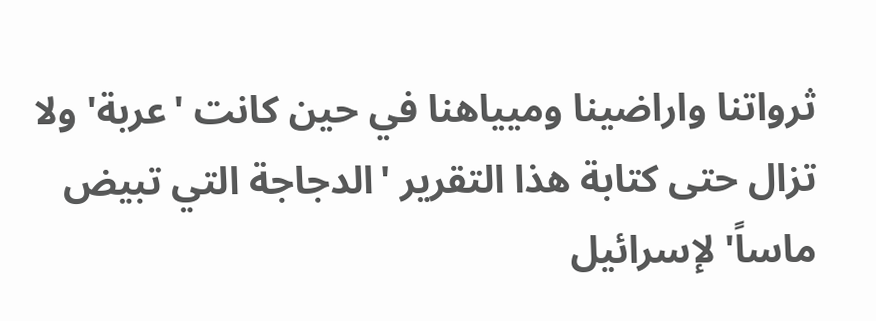ثرواتنا واراضينا وميياهنا في حين كانت 'عربة' ولا تزال حتى كتابة هذا التقرير 'الدجاجة التي تبيض ماساً' لإسرائيل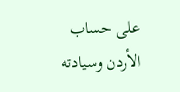على حساب الأردن وسيادته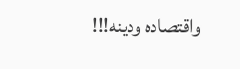واقتصاده ودينه!!!